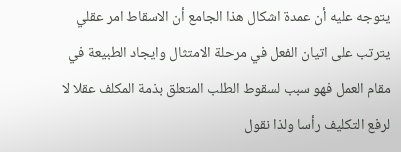يتوجه عليه أن عمدة اشكال هذا الجامع أن الاسقاط امر عقلي يترتب على اتيان الفعل في مرحلة الامتثال وايجاد الطبيعة في مقام العمل فهو سبب لسقوط الطلب المتعلق بذمة المكلف عقلا لا لرفع التكليف رأسا ولذا نقول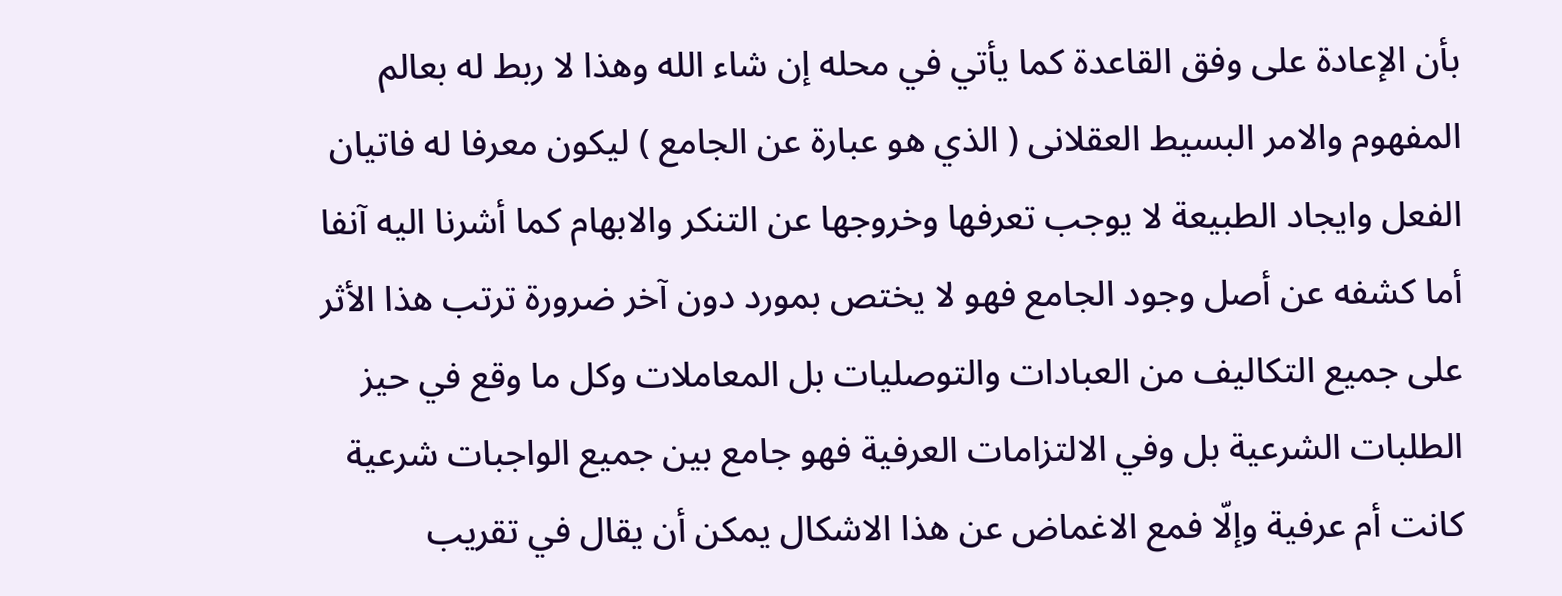بأن الإعادة على وفق القاعدة كما يأتي في محله إن شاء الله وهذا لا ربط له بعالم المفهوم والامر البسيط العقلانى ( الذي هو عبارة عن الجامع ) ليكون معرفا له فاتيان الفعل وايجاد الطبيعة لا يوجب تعرفها وخروجها عن التنكر والابهام كما أشرنا اليه آنفا أما كشفه عن أصل وجود الجامع فهو لا يختص بمورد دون آخر ضرورة ترتب هذا الأثر على جميع التكاليف من العبادات والتوصليات بل المعاملات وكل ما وقع في حيز الطلبات الشرعية بل وفي الالتزامات العرفية فهو جامع بين جميع الواجبات شرعية كانت أم عرفية وإلّا فمع الاغماض عن هذا الاشكال يمكن أن يقال في تقريب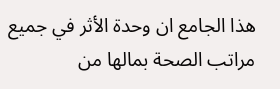هذا الجامع ان وحدة الأثر في جميع مراتب الصحة بمالها من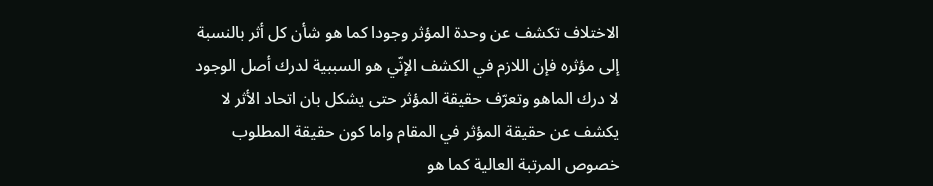الاختلاف تكشف عن وحدة المؤثر وجودا كما هو شأن كل أثر بالنسبة إلى مؤثره فإن اللازم في الكشف الإنّي هو السببية لدرك أصل الوجود لا درك الماهو وتعرّف حقيقة المؤثر حتى يشكل بان اتحاد الأثر لا يكشف عن حقيقة المؤثر في المقام واما كون حقيقة المطلوب خصوص المرتبة العالية كما هو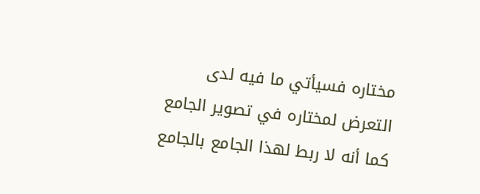مختاره فسيأتي ما فيه لدى التعرض لمختاره في تصوير الجامع كما أنه لا ربط لهذا الجامع بالجامع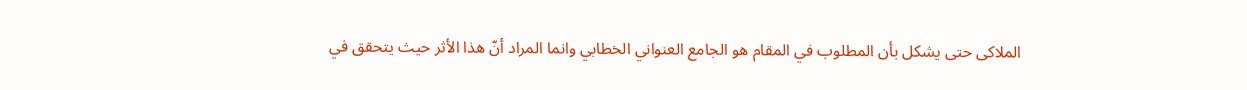الملاكى حتى يشكل بأن المطلوب في المقام هو الجامع العنواني الخطابي وانما المراد أنّ هذا الأثر حيث يتحقق في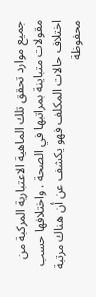جميع موارد تحقق تلك الماهية الاعتبارية المركبة من مقولات متباينة بمراتبها في الصحة . واختلافها حسب اختلاف حالات المكلف فهو يكشف عن أن هناك مرتبة محفوظة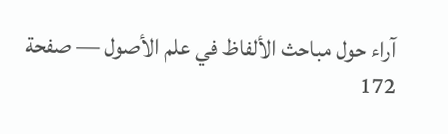آراء حول مباحث الألفاظ في علم الأصول — صفحة 172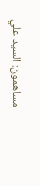مساهمون: السيد علي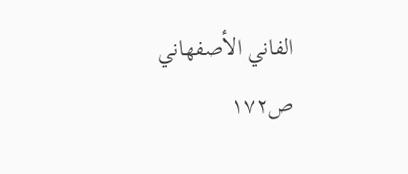الفاني الأصفهاني
ص١٧٢